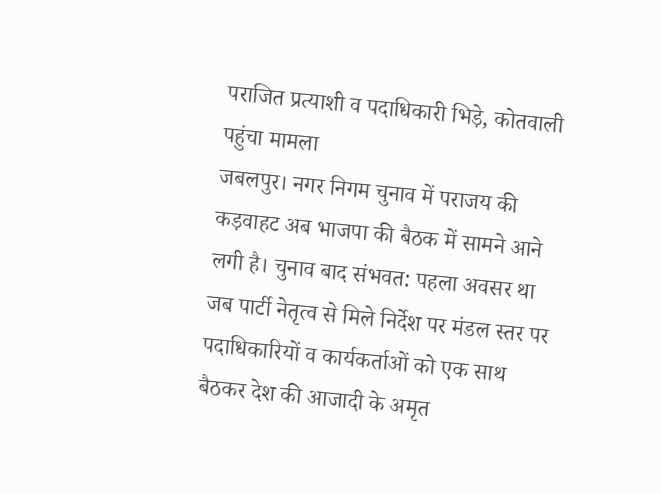पराजित प्रत्याशी व पदाधिकारी भिड़े, कोतवाली पहुंचा मामला
जबलपुर। नगर निगम चुनाव में पराजय की कड़वाहट अब भाजपा की बैठक में सामने आने लगी है। चुनाव बाद संभवत: पहला अवसर था जब पार्टी नेतृत्व से मिले निर्देश पर मंडल स्तर पर पदाधिकारियों व कार्यकर्ताओं को एक साथ बैठकर देश की आजादी के अमृत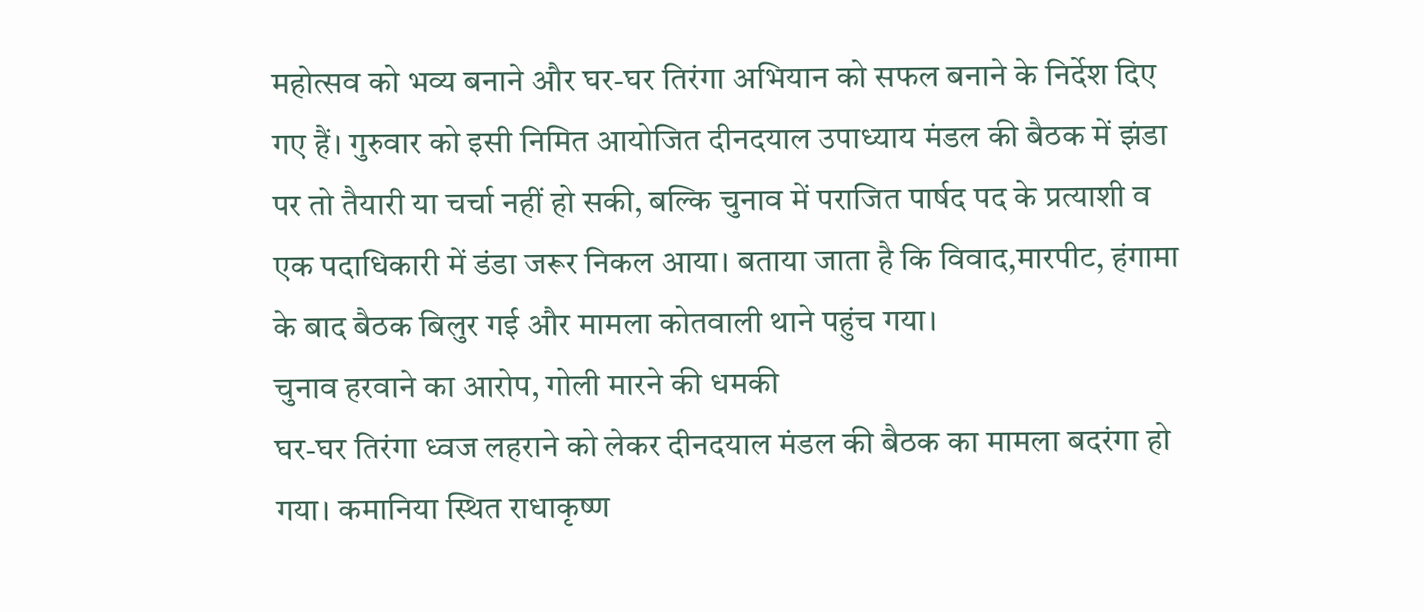महोत्सव को भव्य बनाने और घर-घर तिरंगा अभियान को सफल बनाने के निर्देश दिए गए हैं। गुरुवार को इसी निमित आयोजित दीनदयाल उपाध्याय मंडल की बैठक में झंडा पर तो तैयारी या चर्चा नहीं हो सकी, बल्कि चुनाव में पराजित पार्षद पद के प्रत्याशी व एक पदाधिकारी में डंडा जरूर निकल आया। बताया जाता है कि विवाद,मारपीट, हंगामा के बाद बैठक बिलुर गई और मामला कोतवाली थाने पहुंच गया।
चुनाव हरवाने का आरोप, गोली मारने की धमकी
घर-घर तिरंगा ध्वज लहराने को लेकर दीनदयाल मंडल की बैठक का मामला बदरंगा हो गया। कमानिया स्थित राधाकृष्ण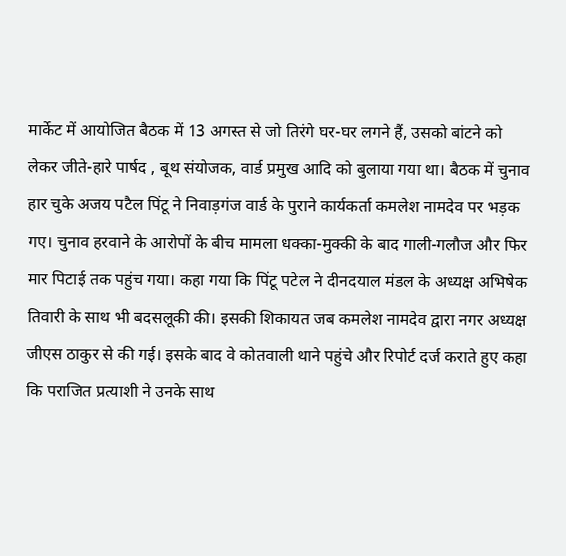मार्केट में आयोजित बैठक में 13 अगस्त से जो तिरंगे घर-घर लगने हैं, उसको बांटने को लेकर जीते-हारे पार्षद , बूथ संयोजक, वार्ड प्रमुख आदि को बुलाया गया था। बैठक में चुनाव हार चुके अजय पटैल पिंटू ने निवाड़गंज वार्ड के पुराने कार्यकर्ता कमलेश नामदेव पर भड़क गए। चुनाव हरवाने के आरोपों के बीच मामला धक्का-मुक्की के बाद गाली-गलौज और फिर मार पिटाई तक पहुंच गया। कहा गया कि पिंटू पटेल ने दीनदयाल मंडल के अध्यक्ष अभिषेक तिवारी के साथ भी बदसलूकी की। इसकी शिकायत जब कमलेश नामदेव द्वारा नगर अध्यक्ष जीएस ठाकुर से की गई। इसके बाद वे कोतवाली थाने पहुंचे और रिपोर्ट दर्ज कराते हुए कहा कि पराजित प्रत्याशी ने उनके साथ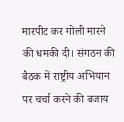मारपीट कर गोली मारने की धमकी दी। संगठन की बैठक में राष्ट्रीय अभियान पर चर्चा करने की बजाय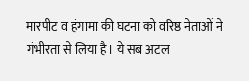मारपीट व हंगामा की घटना को वरिष्ठ नेताओं ने गंभीरता से लिया है। ये सब अटल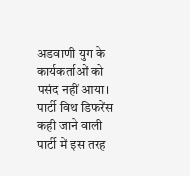अडवाणी युग के कार्यकर्ताओं को पसंद नहीं आया। पार्टी विथ डिफरेंस कही जाने वाली पार्टी में इस तरह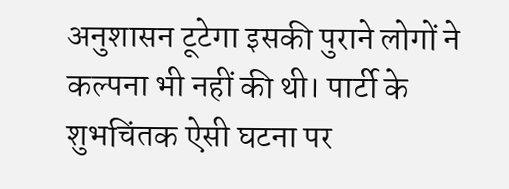अनुशासन टूटेगा इसकी पुराने लोगों ने कल्पना भी नहीं की थी। पार्टी के शुभचिंतक ऐसी घटना पर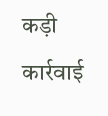कड़ी कार्रवाई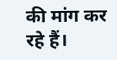की मांग कर रहे हैं।